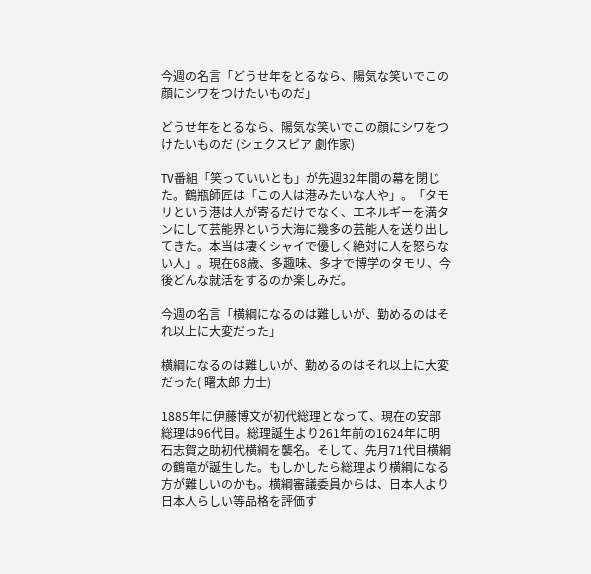今週の名言「どうせ年をとるなら、陽気な笑いでこの顔にシワをつけたいものだ」

どうせ年をとるなら、陽気な笑いでこの顔にシワをつけたいものだ (シェクスピア 劇作家)

TV番組「笑っていいとも」が先週32年間の幕を閉じた。鶴瓶師匠は「この人は港みたいな人や」。「タモリという港は人が寄るだけでなく、エネルギーを満タンにして芸能界という大海に幾多の芸能人を送り出してきた。本当は凄くシャイで優しく絶対に人を怒らない人」。現在68歳、多趣味、多才で博学のタモリ、今後どんな就活をするのか楽しみだ。

今週の名言「横綱になるのは難しいが、勤めるのはそれ以上に大変だった」

横綱になるのは難しいが、勤めるのはそれ以上に大変だった( 曙太郎 力士)

1885年に伊藤博文が初代総理となって、現在の安部総理は96代目。総理誕生より261年前の1624年に明石志賀之助初代横綱を襲名。そして、先月71代目横綱の鶴竜が誕生した。もしかしたら総理より横綱になる方が難しいのかも。横綱審議委員からは、日本人より日本人らしい等品格を評価す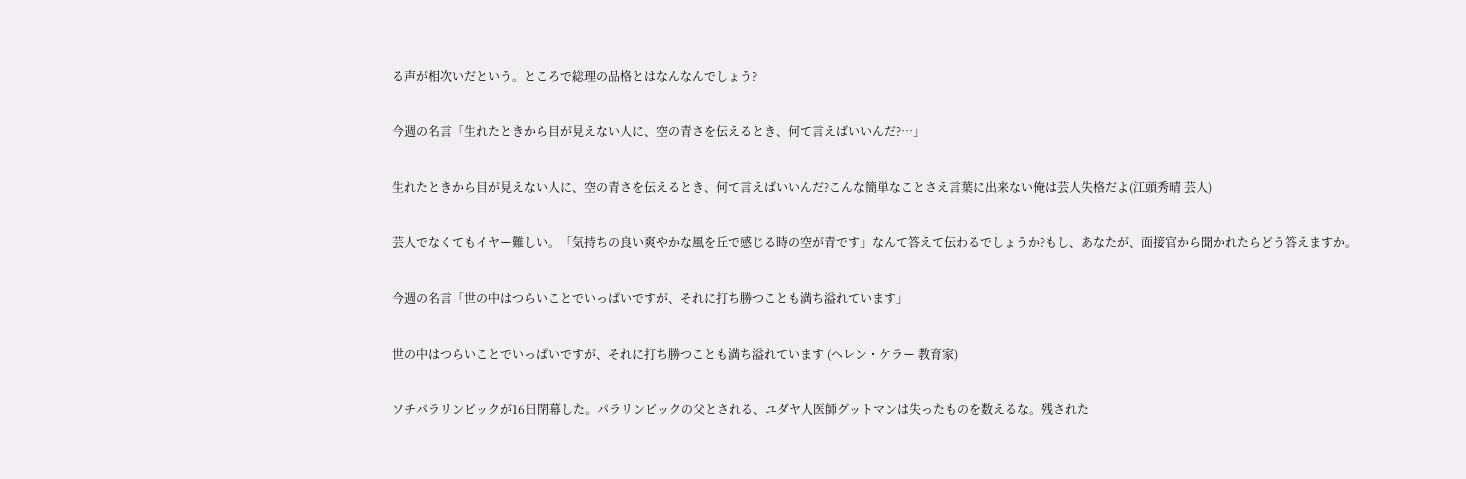る声が相次いだという。ところで総理の品格とはなんなんでしょう?

今週の名言「生れたときから目が見えない人に、空の青さを伝えるとき、何て言えばいいんだ?…」

生れたときから目が見えない人に、空の青さを伝えるとき、何て言えばいいんだ?こんな簡単なことさえ言葉に出来ない俺は芸人失格だよ(江頭秀晴 芸人)

芸人でなくてもイヤー難しい。「気持ちの良い爽やかな風を丘で感じる時の空が青です」なんて答えて伝わるでしょうか?もし、あなたが、面接官から聞かれたらどう答えますか。

今週の名言「世の中はつらいことでいっぱいですが、それに打ち勝つことも満ち溢れています」

世の中はつらいことでいっぱいですが、それに打ち勝つことも満ち溢れています (ヘレン・ケラー 教育家)

ソチパラリンピックが16日閉幕した。パラリンピックの父とされる、ユダヤ人医師グットマンは失ったものを数えるな。残された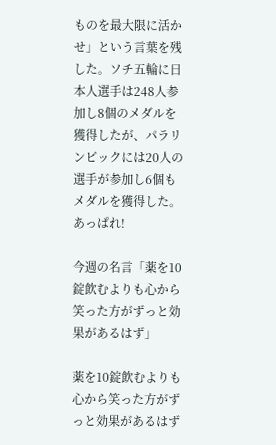ものを最大限に活かせ」という言葉を残した。ソチ五輪に日本人選手は248人参加し8個のメダルを獲得したが、パラリンピックには20人の選手が参加し6個もメダルを獲得した。あっぱれ!

今週の名言「薬を10錠飲むよりも心から笑った方がずっと効果があるはず」

薬を10錠飲むよりも心から笑った方がずっと効果があるはず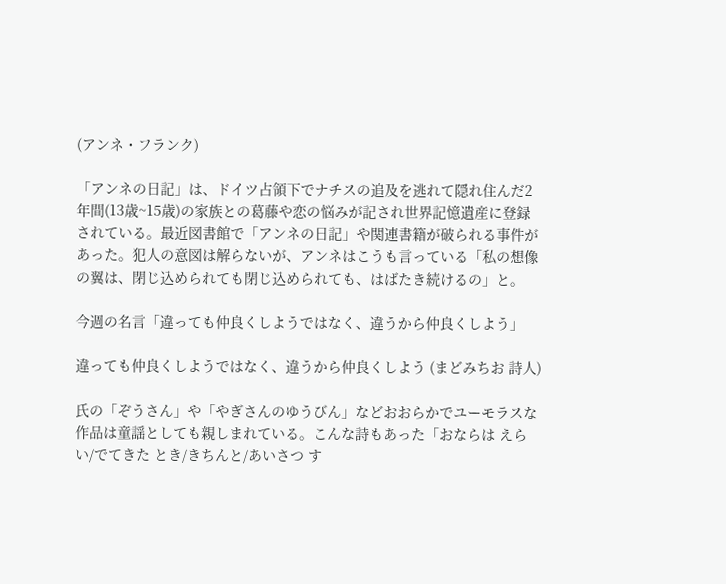(アンネ・フランク)

「アンネの日記」は、ドイツ占領下でナチスの追及を逃れて隠れ住んだ2年間(13歳~15歳)の家族との葛藤や恋の悩みが記され世界記憶遺産に登録されている。最近図書館で「アンネの日記」や関連書籍が破られる事件があった。犯人の意図は解らないが、アンネはこうも言っている「私の想像の翼は、閉じ込められても閉じ込められても、はばたき続けるの」と。

今週の名言「違っても仲良くしようではなく、違うから仲良くしよう」

違っても仲良くしようではなく、違うから仲良くしよう (まどみちお 詩人)

氏の「ぞうさん」や「やぎさんのゆうびん」などおおらかでユーモラスな作品は童謡としても親しまれている。こんな詩もあった「おならは えらい/でてきた とき/きちんと/あいさつ す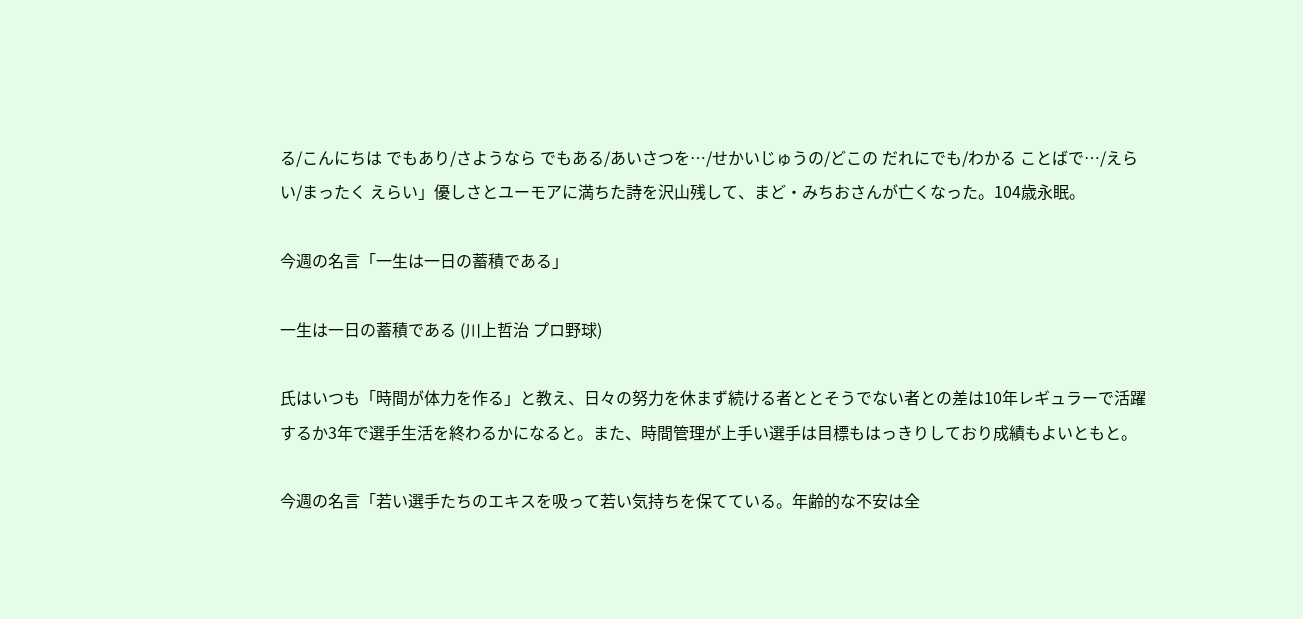る/こんにちは でもあり/さようなら でもある/あいさつを…/せかいじゅうの/どこの だれにでも/わかる ことばで…/えらい/まったく えらい」優しさとユーモアに満ちた詩を沢山残して、まど・みちおさんが亡くなった。104歳永眠。

今週の名言「一生は一日の蓄積である」

一生は一日の蓄積である (川上哲治 プロ野球)

氏はいつも「時間が体力を作る」と教え、日々の努力を休まず続ける者ととそうでない者との差は10年レギュラーで活躍するか3年で選手生活を終わるかになると。また、時間管理が上手い選手は目標もはっきりしており成績もよいともと。

今週の名言「若い選手たちのエキスを吸って若い気持ちを保てている。年齢的な不安は全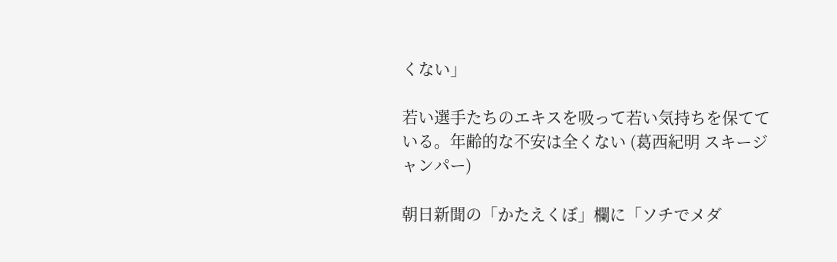くない」

若い選手たちのエキスを吸って若い気持ちを保てている。年齢的な不安は全くない (葛西紀明 スキージャンパー)

朝日新聞の「かたえくぼ」欄に「ソチでメダ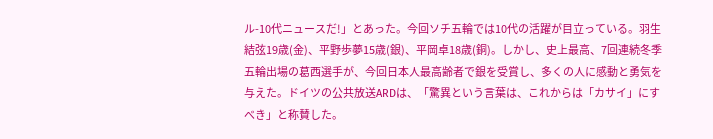ル-10代ニュースだ!」とあった。今回ソチ五輪では10代の活躍が目立っている。羽生結弦19歳(金)、平野歩夢15歳(銀)、平岡卓18歳(銅)。しかし、史上最高、7回連続冬季五輪出場の葛西選手が、今回日本人最高齢者で銀を受賞し、多くの人に感動と勇気を与えた。ドイツの公共放送ARDは、「驚異という言葉は、これからは「カサイ」にすべき」と称賛した。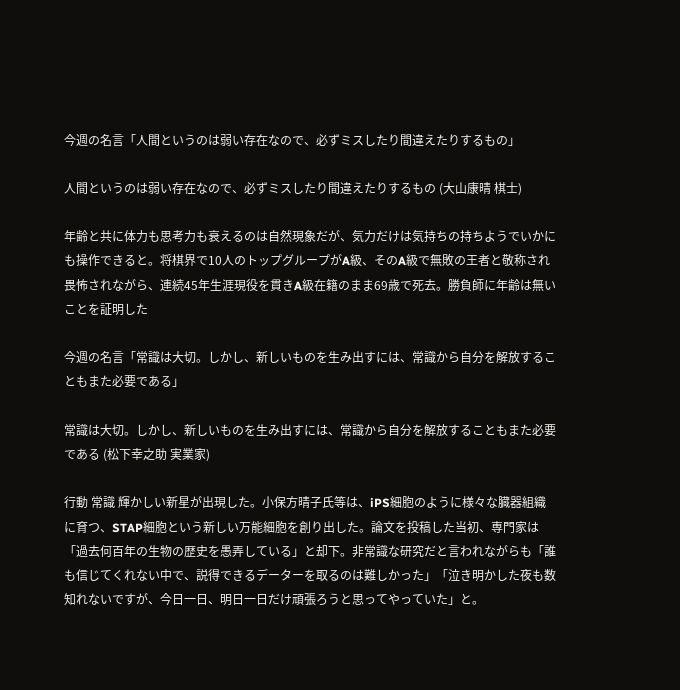今週の名言「人間というのは弱い存在なので、必ずミスしたり間違えたりするもの」

人間というのは弱い存在なので、必ずミスしたり間違えたりするもの (大山康晴 棋士)

年齢と共に体力も思考力も衰えるのは自然現象だが、気力だけは気持ちの持ちようでいかにも操作できると。将棋界で10人のトップグループがA級、そのA級で無敗の王者と敬称され畏怖されながら、連続45年生涯現役を貫きA級在籍のまま69歳で死去。勝負師に年齢は無いことを証明した

今週の名言「常識は大切。しかし、新しいものを生み出すには、常識から自分を解放することもまた必要である」

常識は大切。しかし、新しいものを生み出すには、常識から自分を解放することもまた必要である (松下幸之助 実業家)

行動 常識 輝かしい新星が出現した。小保方晴子氏等は、iPS細胞のように様々な臓器組織に育つ、STAP細胞という新しい万能細胞を創り出した。論文を投稿した当初、専門家は「過去何百年の生物の歴史を愚弄している」と却下。非常識な研究だと言われながらも「誰も信じてくれない中で、説得できるデーターを取るのは難しかった」「泣き明かした夜も数知れないですが、今日一日、明日一日だけ頑張ろうと思ってやっていた」と。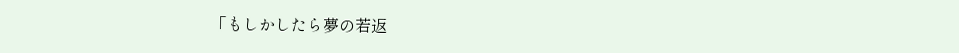「もしかしたら夢の若返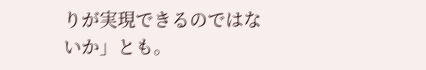りが実現できるのではないか」とも。